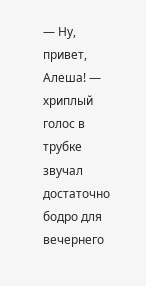— Ну, привет, Алеша! — хриплый голос в трубке звучал достаточно бодро для вечернего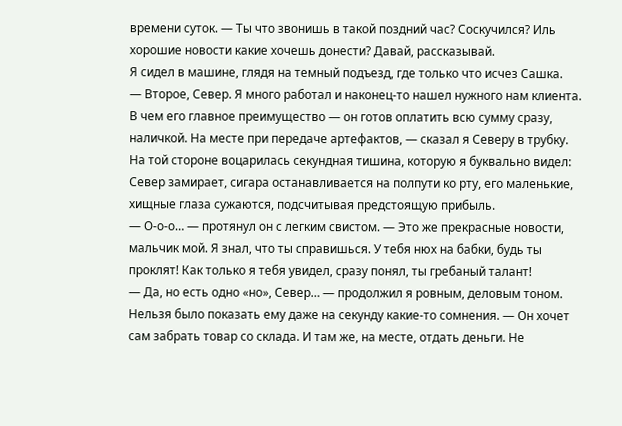времени суток. — Ты что звонишь в такой поздний час? Соскучился? Иль хорошие новости какие хочешь донести? Давай, рассказывай.
Я сидел в машине, глядя на темный подъезд, где только что исчез Сашка.
— Второе, Север. Я много работал и наконец-то нашел нужного нам клиента. В чем его главное преимущество — он готов оплатить всю сумму сразу, наличкой. На месте при передаче артефактов, — сказал я Северу в трубку.
На той стороне воцарилась секундная тишина, которую я буквально видел: Север замирает, сигара останавливается на полпути ко рту, его маленькие, хищные глаза сужаются, подсчитывая предстоящую прибыль.
— О-о-о… — протянул он с легким свистом. — Это же прекрасные новости, мальчик мой. Я знал, что ты справишься. У тебя нюх на бабки, будь ты проклят! Как только я тебя увидел, сразу понял, ты гребаный талант!
— Да, но есть одно «но», Север… — продолжил я ровным, деловым тоном. Нельзя было показать ему даже на секунду какие-то сомнения. — Он хочет сам забрать товар со склада. И там же, на месте, отдать деньги. Не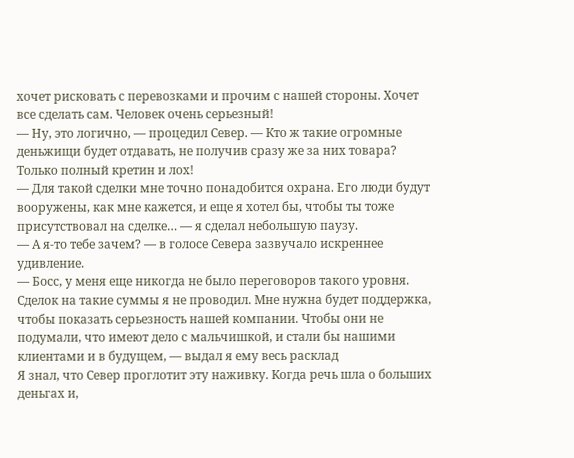хочет рисковать с перевозками и прочим с нашей стороны. Хочет все сделать сам. Человек очень серьезный!
— Ну, это логично, — процедил Север. — Кто ж такие огромные деньжищи будет отдавать, не получив сразу же за них товара? Только полный кретин и лох!
— Для такой сделки мне точно понадобится охрана. Его люди будут вооружены, как мне кажется, и еще я хотел бы, чтобы ты тоже присутствовал на сделке… — я сделал небольшую паузу.
— А я-то тебе зачем? — в голосе Севера зазвучало искреннее удивление.
— Босс, у меня еще никогда не было переговоров такого уровня. Сделок на такие суммы я не проводил. Мне нужна будет поддержка, чтобы показать серьезность нашей компании. Чтобы они не подумали, что имеют дело с мальчишкой, и стали бы нашими клиентами и в будущем, — выдал я ему весь расклад
Я знал, что Север проглотит эту наживку. Когда речь шла о больших деньгах и,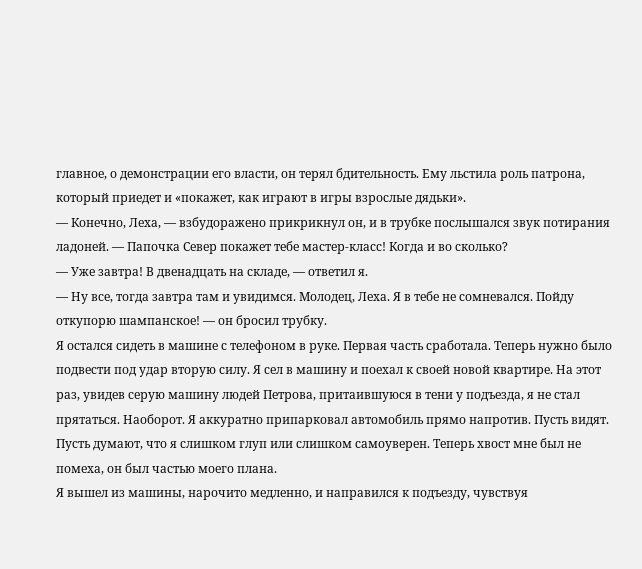главное, о демонстрации его власти, он терял бдительность. Ему льстила роль патрона, который приедет и «покажет, как играют в игры взрослые дядьки».
— Конечно, Леха, — взбудоражено прикрикнул он, и в трубке послышался звук потирания ладоней. — Папочка Север покажет тебе мастер-класс! Когда и во сколько?
— Уже завтра! В двенадцать на складе, — ответил я.
— Ну все, тогда завтра там и увидимся. Молодец, Леха. Я в тебе не сомневался. Пойду откупорю шампанское! — он бросил трубку.
Я остался сидеть в машине с телефоном в руке. Первая часть сработала. Теперь нужно было подвести под удар вторую силу. Я сел в машину и поехал к своей новой квартире. На этот раз, увидев серую машину людей Петрова, притаившуюся в тени у подъезда, я не стал прятаться. Наоборот. Я аккуратно припарковал автомобиль прямо напротив. Пусть видят. Пусть думают, что я слишком глуп или слишком самоуверен. Теперь хвост мне был не помеха, он был частью моего плана.
Я вышел из машины, нарочито медленно, и направился к подъезду, чувствуя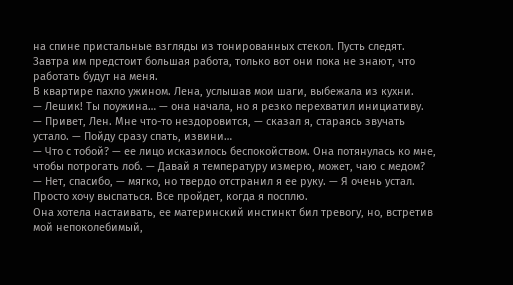на спине пристальные взгляды из тонированных стекол. Пусть следят. Завтра им предстоит большая работа, только вот они пока не знают, что работать будут на меня.
В квартире пахло ужином. Лена, услышав мои шаги, выбежала из кухни.
— Лешик! Ты поужина… — она начала, но я резко перехватил инициативу.
— Привет, Лен. Мне что-то нездоровится, — сказал я, стараясь звучать устало. — Пойду сразу спать, извини…
— Что с тобой? — ее лицо исказилось беспокойством. Она потянулась ко мне, чтобы потрогать лоб. — Давай я температуру измерю, может, чаю с медом?
— Нет, спасибо, — мягко, но твердо отстранил я ее руку. — Я очень устал. Просто хочу выспаться. Все пройдет, когда я посплю.
Она хотела настаивать, ее материнский инстинкт бил тревогу, но, встретив мой непоколебимый,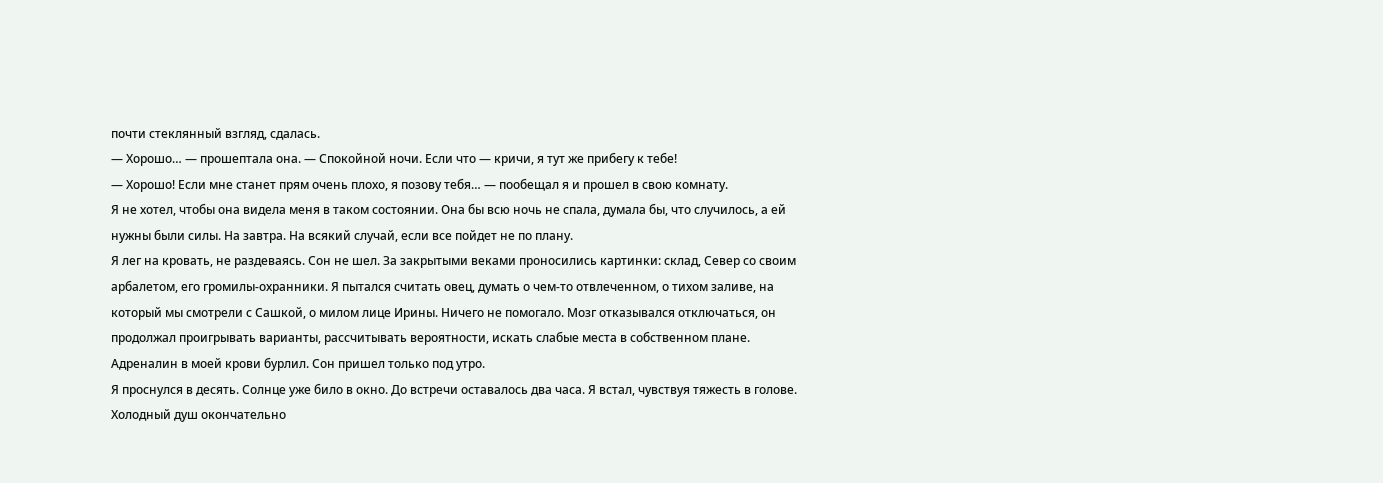почти стеклянный взгляд, сдалась.
— Хорошо… — прошептала она. — Спокойной ночи. Если что — кричи, я тут же прибегу к тебе!
— Хорошо! Если мне станет прям очень плохо, я позову тебя… — пообещал я и прошел в свою комнату.
Я не хотел, чтобы она видела меня в таком состоянии. Она бы всю ночь не спала, думала бы, что случилось, а ей нужны были силы. На завтра. На всякий случай, если все пойдет не по плану.
Я лег на кровать, не раздеваясь. Сон не шел. За закрытыми веками проносились картинки: склад, Север со своим арбалетом, его громилы-охранники. Я пытался считать овец, думать о чем-то отвлеченном, о тихом заливе, на который мы смотрели с Сашкой, о милом лице Ирины. Ничего не помогало. Мозг отказывался отключаться, он продолжал проигрывать варианты, рассчитывать вероятности, искать слабые места в собственном плане. Адреналин в моей крови бурлил. Сон пришел только под утро.
Я проснулся в десять. Солнце уже било в окно. До встречи оставалось два часа. Я встал, чувствуя тяжесть в голове. Холодный душ окончательно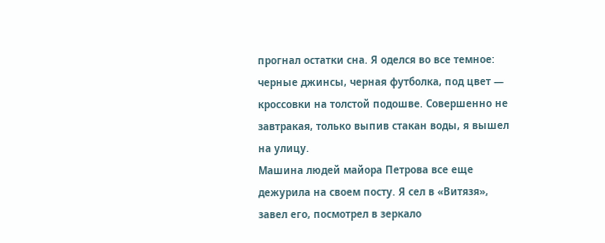прогнал остатки сна. Я оделся во все темное: черные джинсы, черная футболка, под цвет — кроссовки на толстой подошве. Совершенно не завтракая, только выпив стакан воды, я вышел на улицу.
Машина людей майора Петрова все еще дежурила на своем посту. Я сел в «Витязя», завел его, посмотрел в зеркало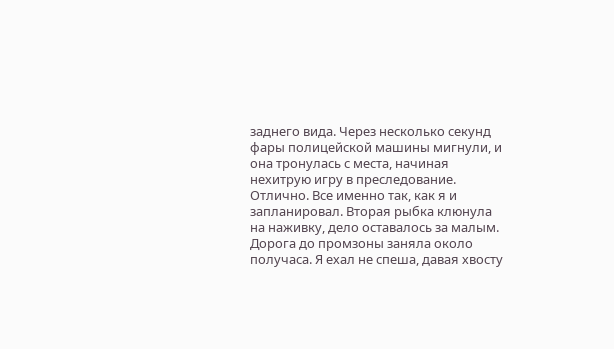заднего вида. Через несколько секунд фары полицейской машины мигнули, и она тронулась с места, начиная нехитрую игру в преследование. Отлично. Все именно так, как я и запланировал. Вторая рыбка клюнула на наживку, дело оставалось за малым.
Дорога до промзоны заняла около получаса. Я ехал не спеша, давая хвосту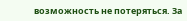возможность не потеряться. За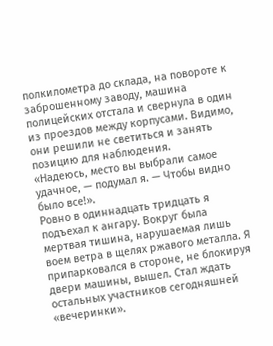полкилометра до склада, на повороте к заброшенному заводу, машина полицейских отстала и свернула в один из проездов между корпусами. Видимо, они решили не светиться и занять позицию для наблюдения.
«Надеюсь, место вы выбрали самое удачное, — подумал я. — Чтобы видно было все!».
Ровно в одиннадцать тридцать я подъехал к ангару. Вокруг была мертвая тишина, нарушаемая лишь воем ветра в щелях ржавого металла. Я припарковался в стороне, не блокируя двери машины, вышел. Стал ждать остальных участников сегодняшней «вечеринки».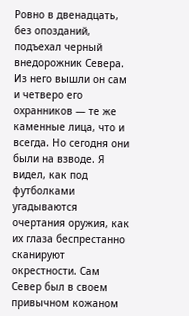Ровно в двенадцать, без опозданий, подъехал черный внедорожник Севера. Из него вышли он сам и четверо его охранников — те же каменные лица, что и всегда. Но сегодня они были на взводе. Я видел, как под футболками угадываются очертания оружия, как их глаза беспрестанно сканируют окрестности. Сам Север был в своем привычном кожаном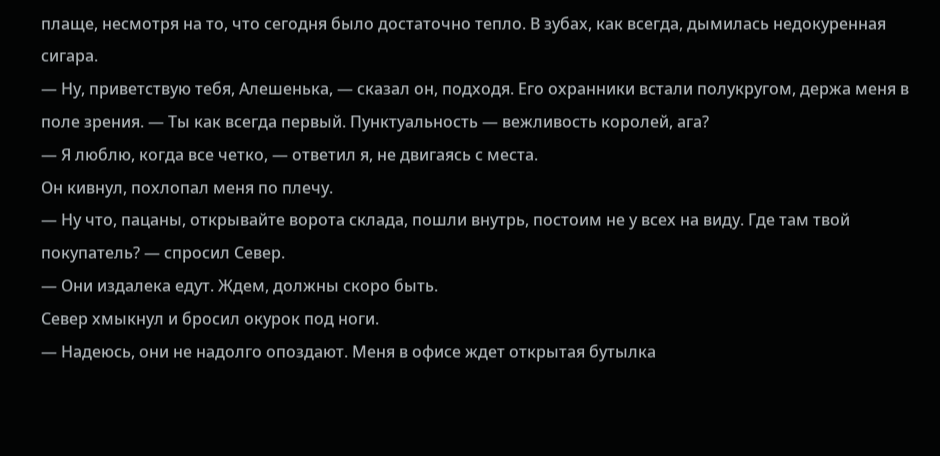плаще, несмотря на то, что сегодня было достаточно тепло. В зубах, как всегда, дымилась недокуренная сигара.
— Ну, приветствую тебя, Алешенька, — сказал он, подходя. Его охранники встали полукругом, держа меня в поле зрения. — Ты как всегда первый. Пунктуальность — вежливость королей, ага?
— Я люблю, когда все четко, — ответил я, не двигаясь с места.
Он кивнул, похлопал меня по плечу.
— Ну что, пацаны, открывайте ворота склада, пошли внутрь, постоим не у всех на виду. Где там твой покупатель? — спросил Север.
— Они издалека едут. Ждем, должны скоро быть.
Север хмыкнул и бросил окурок под ноги.
— Надеюсь, они не надолго опоздают. Меня в офисе ждет открытая бутылка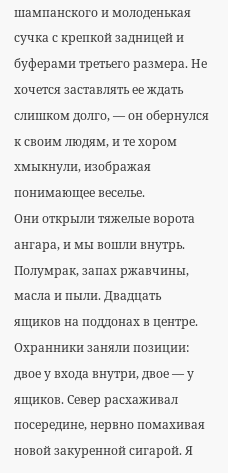шампанского и молоденькая сучка с крепкой задницей и буферами третьего размера. Не хочется заставлять ее ждать слишком долго, — он обернулся к своим людям, и те хором хмыкнули, изображая понимающее веселье.
Они открыли тяжелые ворота ангара, и мы вошли внутрь. Полумрак, запах ржавчины, масла и пыли. Двадцать ящиков на поддонах в центре. Охранники заняли позиции: двое у входа внутри, двое — у ящиков. Север расхаживал посередине, нервно помахивая новой закуренной сигарой. Я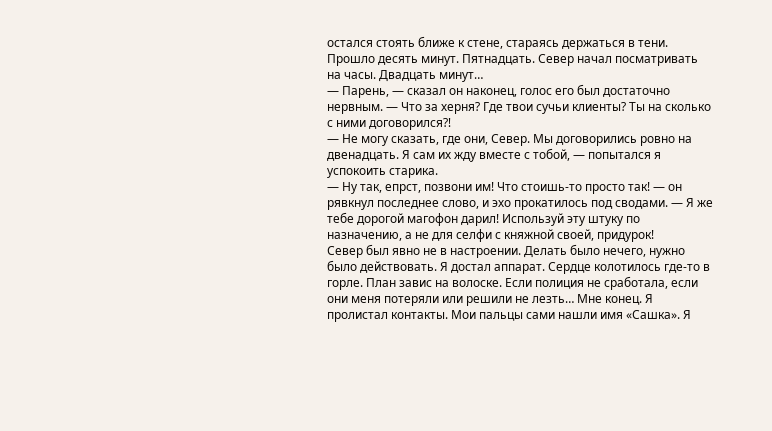остался стоять ближе к стене, стараясь держаться в тени.
Прошло десять минут. Пятнадцать. Север начал посматривать на часы. Двадцать минут…
— Парень, — сказал он наконец, голос его был достаточно нервным. — Что за херня? Где твои сучьи клиенты? Ты на сколько с ними договорился⁈
— Не могу сказать, где они, Север. Мы договорились ровно на двенадцать. Я сам их жду вместе с тобой, — попытался я успокоить старика.
— Ну так, епрст, позвони им! Что стоишь-то просто так! — он рявкнул последнее слово, и эхо прокатилось под сводами. — Я же тебе дорогой магофон дарил! Используй эту штуку по назначению, а не для селфи с княжной своей, придурок!
Север был явно не в настроении. Делать было нечего, нужно было действовать. Я достал аппарат. Сердце колотилось где-то в горле. План завис на волоске. Если полиция не сработала, если они меня потеряли или решили не лезть… Мне конец. Я пролистал контакты. Мои пальцы сами нашли имя «Сашка». Я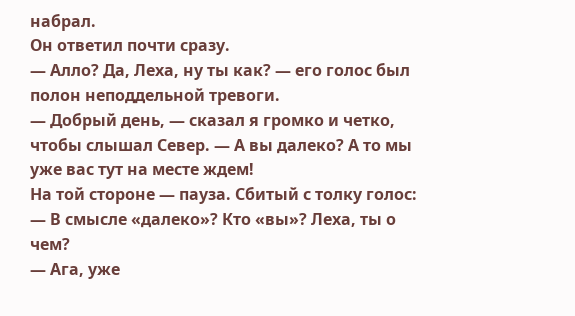набрал.
Он ответил почти сразу.
— Алло? Да, Леха, ну ты как? — его голос был полон неподдельной тревоги.
— Добрый день, — сказал я громко и четко, чтобы слышал Север. — А вы далеко? А то мы уже вас тут на месте ждем!
На той стороне — пауза. Сбитый с толку голос:
— В смысле «далеко»? Кто «вы»? Леха, ты о чем?
— Ага, уже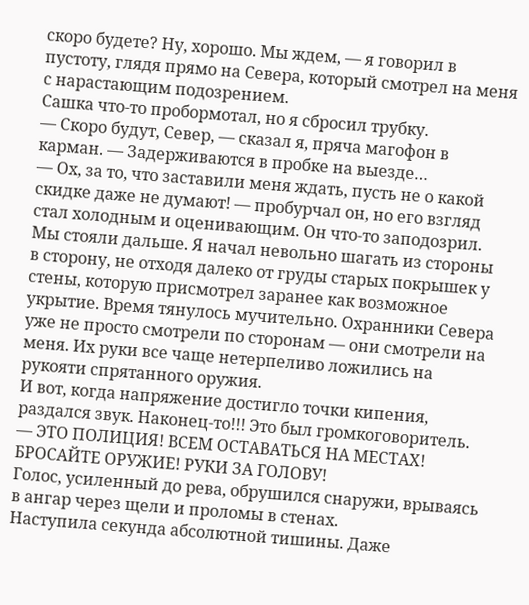скоро будете? Ну, хорошо. Мы ждем, — я говорил в пустоту, глядя прямо на Севера, который смотрел на меня с нарастающим подозрением.
Сашка что-то пробормотал, но я сбросил трубку.
— Скоро будут, Север, — сказал я, пряча магофон в карман. — Задерживаются в пробке на выезде…
— Ох, за то, что заставили меня ждать, пусть не о какой скидке даже не думают! — пробурчал он, но его взгляд стал холодным и оценивающим. Он что-то заподозрил.
Мы стояли дальше. Я начал невольно шагать из стороны в сторону, не отходя далеко от груды старых покрышек у стены, которую присмотрел заранее как возможное укрытие. Время тянулось мучительно. Охранники Севера уже не просто смотрели по сторонам — они смотрели на меня. Их руки все чаще нетерпеливо ложились на рукояти спрятанного оружия.
И вот, когда напряжение достигло точки кипения, раздался звук. Наконец-то!!! Это был громкоговоритель.
— ЭТО ПОЛИЦИЯ! ВСЕМ ОСТАВАТЬСЯ НА МЕСТАХ! БРОСАЙТЕ ОРУЖИЕ! РУКИ ЗА ГОЛОВУ!
Голос, усиленный до рева, обрушился снаружи, врываясь в ангар через щели и проломы в стенах.
Наступила секунда абсолютной тишины. Даже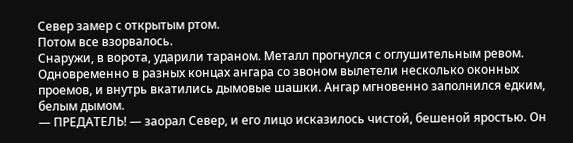Север замер с открытым ртом.
Потом все взорвалось.
Снаружи, в ворота, ударили тараном. Металл прогнулся с оглушительным ревом. Одновременно в разных концах ангара со звоном вылетели несколько оконных проемов, и внутрь вкатились дымовые шашки. Ангар мгновенно заполнился едким, белым дымом.
— ПРЕДАТЕЛЬ! — заорал Север, и его лицо исказилось чистой, бешеной яростью. Он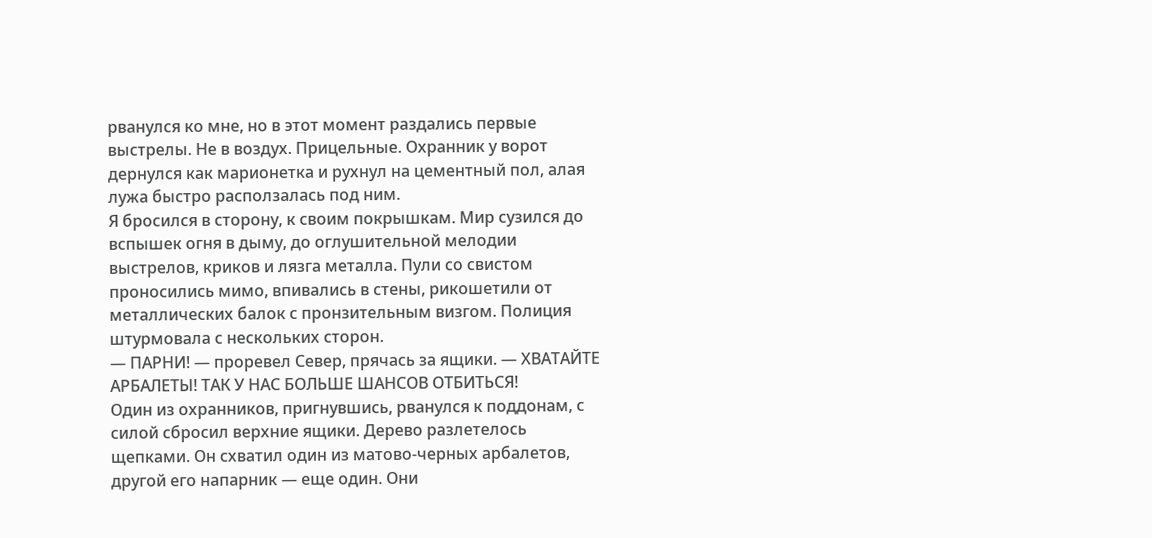рванулся ко мне, но в этот момент раздались первые выстрелы. Не в воздух. Прицельные. Охранник у ворот дернулся как марионетка и рухнул на цементный пол, алая лужа быстро расползалась под ним.
Я бросился в сторону, к своим покрышкам. Мир сузился до вспышек огня в дыму, до оглушительной мелодии выстрелов, криков и лязга металла. Пули со свистом проносились мимо, впивались в стены, рикошетили от металлических балок с пронзительным визгом. Полиция штурмовала с нескольких сторон.
— ПАРНИ! — проревел Север, прячась за ящики. — ХВАТАЙТЕ АРБАЛЕТЫ! ТАК У НАС БОЛЬШЕ ШАНСОВ ОТБИТЬСЯ!
Один из охранников, пригнувшись, рванулся к поддонам, с силой сбросил верхние ящики. Дерево разлетелось щепками. Он схватил один из матово-черных арбалетов, другой его напарник — еще один. Они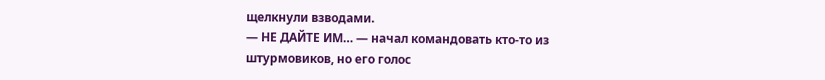щелкнули взводами.
— НЕ ДАЙТЕ ИМ… — начал командовать кто-то из штурмовиков, но его голос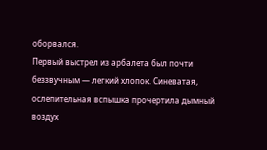оборвался.
Первый выстрел из арбалета был почти беззвучным — легкий хлопок. Синеватая, ослепительная вспышка прочертила дымный воздух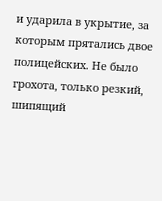и ударила в укрытие, за которым прятались двое полицейских. Не было грохота, только резкий, шипящий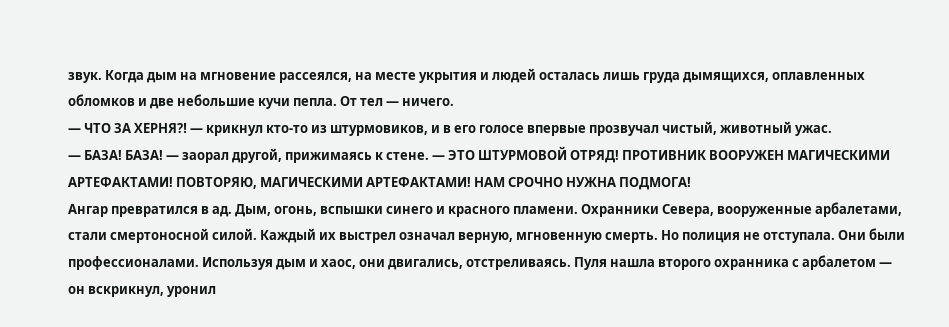звук. Когда дым на мгновение рассеялся, на месте укрытия и людей осталась лишь груда дымящихся, оплавленных обломков и две небольшие кучи пепла. От тел — ничего.
— ЧТО ЗА ХЕРНЯ⁈ — крикнул кто-то из штурмовиков, и в его голосе впервые прозвучал чистый, животный ужас.
— БАЗА! БАЗА! — заорал другой, прижимаясь к стене. — ЭТО ШТУРМОВОЙ ОТРЯД! ПРОТИВНИК ВООРУЖЕН МАГИЧЕСКИМИ АРТЕФАКТАМИ! ПОВТОРЯЮ, МАГИЧЕСКИМИ АРТЕФАКТАМИ! НАМ СРОЧНО НУЖНА ПОДМОГА!
Ангар превратился в ад. Дым, огонь, вспышки синего и красного пламени. Охранники Севера, вооруженные арбалетами, стали смертоносной силой. Каждый их выстрел означал верную, мгновенную смерть. Но полиция не отступала. Они были профессионалами. Используя дым и хаос, они двигались, отстреливаясь. Пуля нашла второго охранника с арбалетом — он вскрикнул, уронил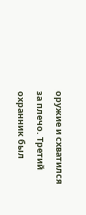оружие и схватился за плечо. Третий охранник был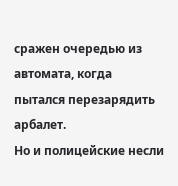сражен очередью из автомата, когда пытался перезарядить арбалет.
Но и полицейские несли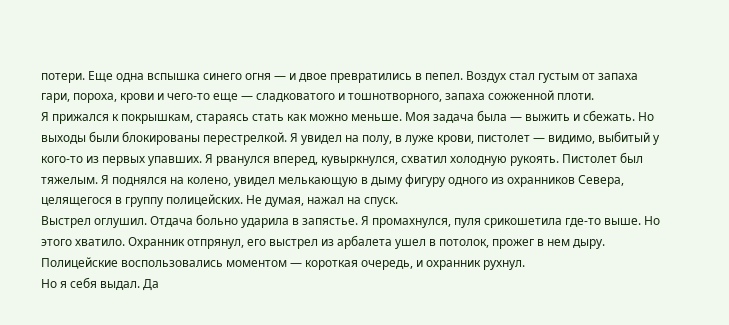потери. Еще одна вспышка синего огня — и двое превратились в пепел. Воздух стал густым от запаха гари, пороха, крови и чего-то еще — сладковатого и тошнотворного, запаха сожженной плоти.
Я прижался к покрышкам, стараясь стать как можно меньше. Моя задача была — выжить и сбежать. Но выходы были блокированы перестрелкой. Я увидел на полу, в луже крови, пистолет — видимо, выбитый у кого-то из первых упавших. Я рванулся вперед, кувыркнулся, схватил холодную рукоять. Пистолет был тяжелым. Я поднялся на колено, увидел мелькающую в дыму фигуру одного из охранников Севера, целящегося в группу полицейских. Не думая, нажал на спуск.
Выстрел оглушил. Отдача больно ударила в запястье. Я промахнулся, пуля срикошетила где-то выше. Но этого хватило. Охранник отпрянул, его выстрел из арбалета ушел в потолок, прожег в нем дыру. Полицейские воспользовались моментом — короткая очередь, и охранник рухнул.
Но я себя выдал. Да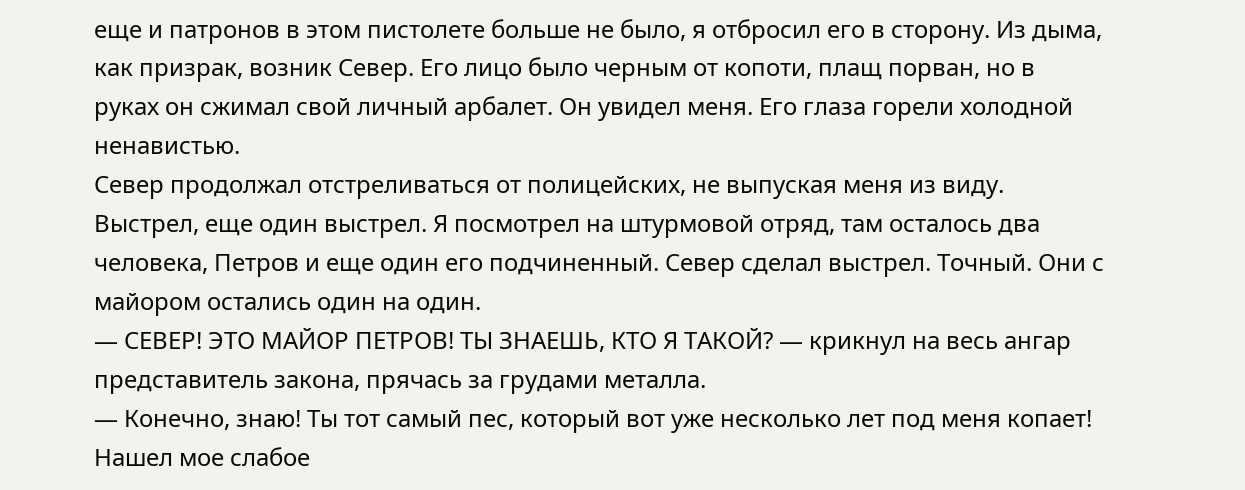еще и патронов в этом пистолете больше не было, я отбросил его в сторону. Из дыма, как призрак, возник Север. Его лицо было черным от копоти, плащ порван, но в руках он сжимал свой личный арбалет. Он увидел меня. Его глаза горели холодной ненавистью.
Север продолжал отстреливаться от полицейских, не выпуская меня из виду. Выстрел, еще один выстрел. Я посмотрел на штурмовой отряд, там осталось два человека, Петров и еще один его подчиненный. Север сделал выстрел. Точный. Они с майором остались один на один.
— СЕВЕР! ЭТО МАЙОР ПЕТРОВ! ТЫ ЗНАЕШЬ, КТО Я ТАКОЙ? — крикнул на весь ангар представитель закона, прячась за грудами металла.
— Конечно, знаю! Ты тот самый пес, который вот уже несколько лет под меня копает! Нашел мое слабое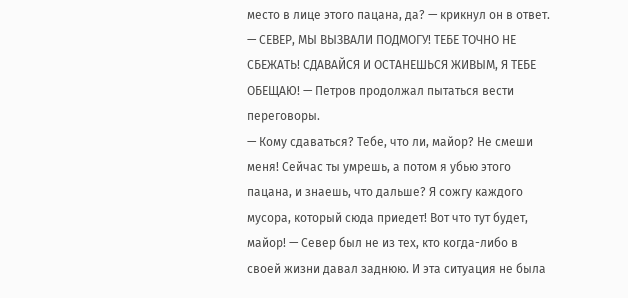место в лице этого пацана, да? — крикнул он в ответ.
— СЕВЕР, МЫ ВЫЗВАЛИ ПОДМОГУ! ТЕБЕ ТОЧНО НЕ СБЕЖАТЬ! СДАВАЙСЯ И ОСТАНЕШЬСЯ ЖИВЫМ, Я ТЕБЕ ОБЕЩАЮ! — Петров продолжал пытаться вести переговоры.
— Кому сдаваться? Тебе, что ли, майор? Не смеши меня! Сейчас ты умрешь, а потом я убью этого пацана, и знаешь, что дальше? Я сожгу каждого мусора, который сюда приедет! Вот что тут будет, майор! — Север был не из тех, кто когда-либо в своей жизни давал заднюю. И эта ситуация не была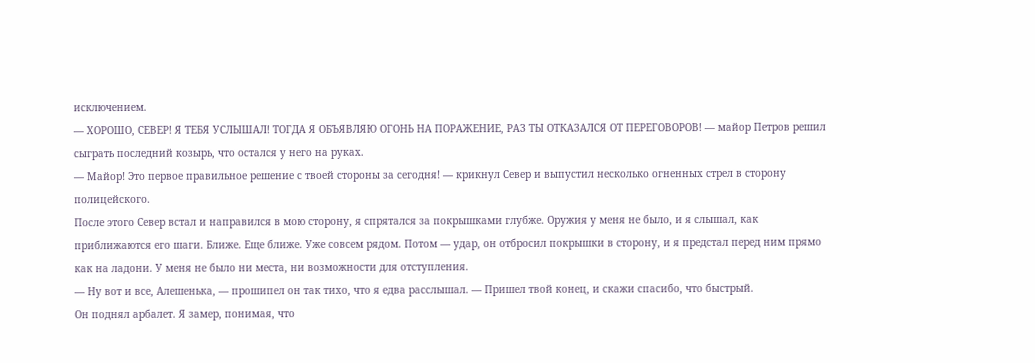исключением.
— ХОРОШО, СЕВЕР! Я ТЕБЯ УСЛЫШАЛ! ТОГДА Я ОБЪЯВЛЯЮ ОГОНЬ НА ПОРАЖЕНИЕ, РАЗ ТЫ ОТКАЗАЛСЯ ОТ ПЕРЕГОВОРОВ! — майор Петров решил сыграть последний козырь, что остался у него на руках.
— Майор! Это первое правильное решение с твоей стороны за сегодня! — крикнул Север и выпустил несколько огненных стрел в сторону полицейского.
После этого Север встал и направился в мою сторону, я спрятался за покрышками глубже. Оружия у меня не было, и я слышал, как приближаются его шаги. Ближе. Еще ближе. Уже совсем рядом. Потом — удар, он отбросил покрышки в сторону, и я предстал перед ним прямо как на ладони. У меня не было ни места, ни возможности для отступления.
— Ну вот и все, Алешенька, — прошипел он так тихо, что я едва расслышал. — Пришел твой конец, и скажи спасибо, что быстрый.
Он поднял арбалет. Я замер, понимая, что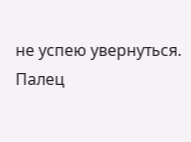не успею увернуться. Палец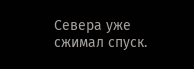Севера уже сжимал спуск.